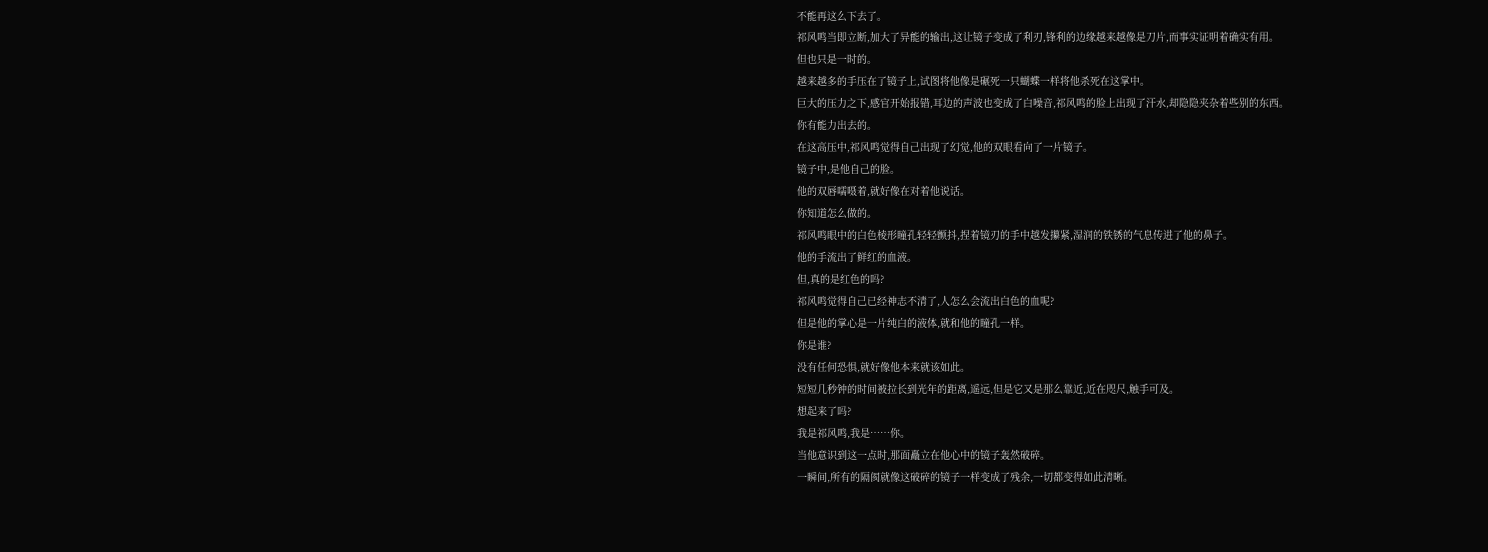不能再这么下去了。
祁风鸣当即立断,加大了异能的输出,这让镜子变成了利刃,锋利的边缘越来越像是刀片,而事实证明着确实有用。
但也只是一时的。
越来越多的手压在了镜子上,试图将他像是碾死一只蝴蝶一样将他杀死在这掌中。
巨大的压力之下,感官开始报错,耳边的声波也变成了白噪音,祁风鸣的脸上出现了汗水,却隐隐夹杂着些别的东西。
你有能力出去的。
在这高压中,祁风鸣觉得自己出现了幻觉,他的双眼看向了一片镜子。
镜子中,是他自己的脸。
他的双唇嚅嗫着,就好像在对着他说话。
你知道怎么做的。
祁风鸣眼中的白色棱形瞳孔轻轻颤抖,捏着镜刃的手中越发攥紧,湿润的铁锈的气息传进了他的鼻子。
他的手流出了鲜红的血液。
但,真的是红色的吗?
祁风鸣觉得自己已经神志不清了,人怎么会流出白色的血呢?
但是他的掌心是一片纯白的液体,就和他的瞳孔一样。
你是谁?
没有任何恐惧,就好像他本来就该如此。
短短几秒钟的时间被拉长到光年的距离,遥远,但是它又是那么靠近,近在咫尺,触手可及。
想起来了吗?
我是祁风鸣,我是……你。
当他意识到这一点时,那面矗立在他心中的镜子轰然破碎。
一瞬间,所有的隔阂就像这破碎的镜子一样变成了残余,一切都变得如此清晰。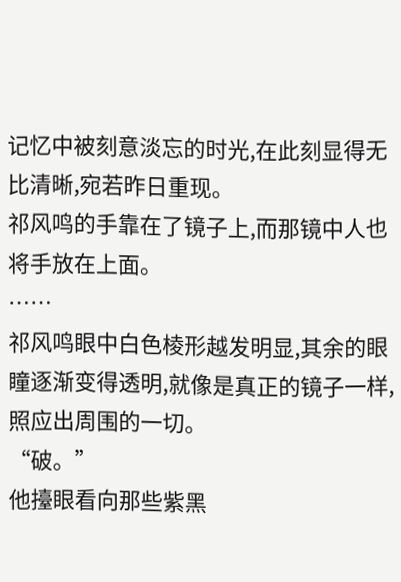记忆中被刻意淡忘的时光,在此刻显得无比清晰,宛若昨日重现。
祁风鸣的手靠在了镜子上,而那镜中人也将手放在上面。
……
祁风鸣眼中白色棱形越发明显,其余的眼瞳逐渐变得透明,就像是真正的镜子一样,照应出周围的一切。
“破。”
他擡眼看向那些紫黑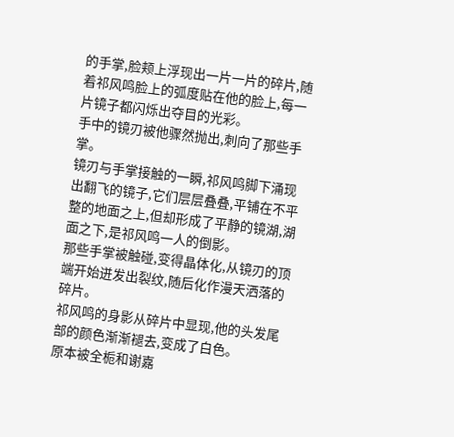的手掌,脸颊上浮现出一片一片的碎片,随着祁风鸣脸上的弧度贴在他的脸上,每一片镜子都闪烁出夺目的光彩。
手中的镜刃被他骤然抛出,刺向了那些手掌。
镜刃与手掌接触的一瞬,祁风鸣脚下涌现出翻飞的镜子,它们层层叠叠,平铺在不平整的地面之上,但却形成了平静的镜湖,湖面之下,是祁风鸣一人的倒影。
那些手掌被触碰,变得晶体化,从镜刃的顶端开始迸发出裂纹,随后化作漫天洒落的碎片。
祁风鸣的身影从碎片中显现,他的头发尾部的颜色渐渐褪去,变成了白色。
原本被全栀和谢嘉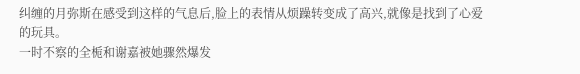纠缠的月弥斯在感受到这样的气息后,脸上的表情从烦躁转变成了高兴,就像是找到了心爱的玩具。
一时不察的全栀和谢嘉被她骤然爆发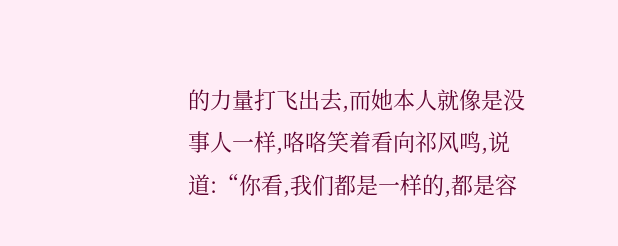的力量打飞出去,而她本人就像是没事人一样,咯咯笑着看向祁风鸣,说道:“你看,我们都是一样的,都是容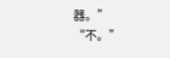器。”
“不。”